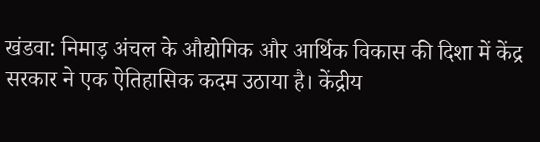खंडवा: निमाड़ अंचल के औद्योगिक और आर्थिक विकास की दिशा में केंद्र सरकार ने एक ऐतिहासिक कदम उठाया है। केंद्रीय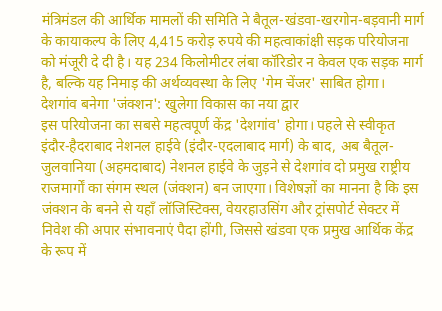मंत्रिमंडल की आर्थिक मामलों की समिति ने बैतूल-खंडवा-खरगोन-बड़वानी मार्ग के कायाकल्प के लिए 4,415 करोड़ रुपये की महत्वाकांक्षी सड़क परियोजना को मंजूरी दे दी है। यह 234 किलोमीटर लंबा कॉरिडोर न केवल एक सड़क मार्ग है, बल्कि यह निमाड़ की अर्थव्यवस्था के लिए 'गेम चेंजर' साबित होगा।
देशगांव बनेगा 'जंक्शन': खुलेगा विकास का नया द्वार
इस परियोजना का सबसे महत्वपूर्ण केंद्र 'देशगांव' होगा। पहले से स्वीकृत इंदौर-हैदराबाद नेशनल हाईवे (इंदौर-एदलाबाद मार्ग) के बाद, अब बैतूल-जुलवानिया (अहमदाबाद) नेशनल हाईवे के जुड़ने से देशगांव दो प्रमुख राष्ट्रीय राजमार्गों का संगम स्थल (जंक्शन) बन जाएगा। विशेषज्ञों का मानना है कि इस जंक्शन के बनने से यहाँ लॉजिस्टिक्स, वेयरहाउसिंग और ट्रांसपोर्ट सेक्टर में निवेश की अपार संभावनाएं पैदा होंगी, जिससे खंडवा एक प्रमुख आर्थिक केंद्र के रूप में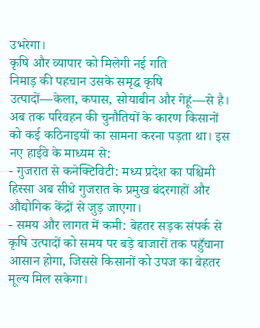उभरेगा।
कृषि और व्यापार को मिलेगी नई गति
निमाड़ की पहचान उसके समृद्ध कृषि उत्पादों—केला, कपास, सोयाबीन और गेहूं—से है। अब तक परिवहन की चुनौतियों के कारण किसानों को कई कठिनाइयों का सामना करना पड़ता था। इस नए हाईवे के माध्यम से:
- गुजरात से कनेक्टिविटी: मध्य प्रदेश का पश्चिमी हिस्सा अब सीधे गुजरात के प्रमुख बंदरगाहों और औद्योगिक केंद्रों से जुड़ जाएगा।
- समय और लागत में कमी: बेहतर सड़क संपर्क से कृषि उत्पादों को समय पर बड़े बाजारों तक पहुँचाना आसान होगा, जिससे किसानों को उपज का बेहतर मूल्य मिल सकेगा।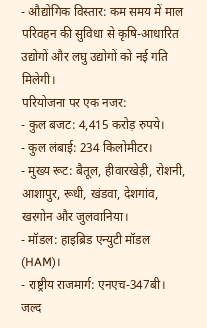- औद्योगिक विस्तार: कम समय में माल परिवहन की सुविधा से कृषि-आधारित उद्योगों और लघु उद्योगों को नई गति मिलेगी।
परियोजना पर एक नजर:
- कुल बजट: 4,415 करोड़ रुपये।
- कुल लंबाई: 234 किलोमीटर।
- मुख्य रूट: बैतूल, हीवारखेड़ी, रोशनी, आशापुर, रूधी, खंडवा, देशगांव, खरगोन और जुलवानिया।
- मॉडल: हाइब्रिड एन्युटी मॉडल (HAM)।
- राष्ट्रीय राजमार्ग: एनएच-347बी।
जल्द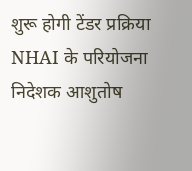शुरू होगी टेंडर प्रक्रिया
NHAI के परियोजना निदेशक आशुतोष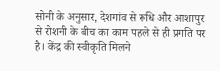सोनी के अनुसार, देशगांव से रूधि और आशापुर से रोशनी के बीच का काम पहले से ही प्रगति पर है। केंद्र की स्वीकृति मिलने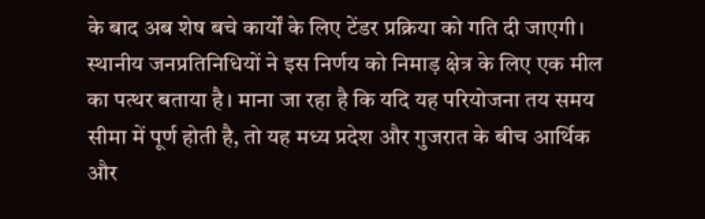के बाद अब शेष बचे कार्यों के लिए टेंडर प्रक्रिया को गति दी जाएगी।
स्थानीय जनप्रतिनिधियों ने इस निर्णय को निमाड़ क्षेत्र के लिए एक मील का पत्थर बताया है। माना जा रहा है कि यदि यह परियोजना तय समय सीमा में पूर्ण होती है, तो यह मध्य प्रदेश और गुजरात के बीच आर्थिक और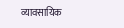व्यावसायिक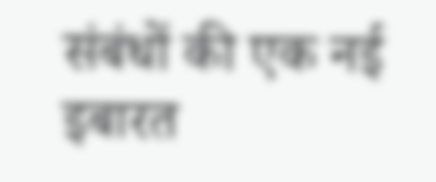संबंधों की एक नई इबारत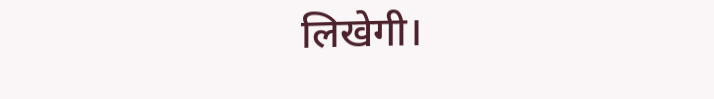लिखेगी।